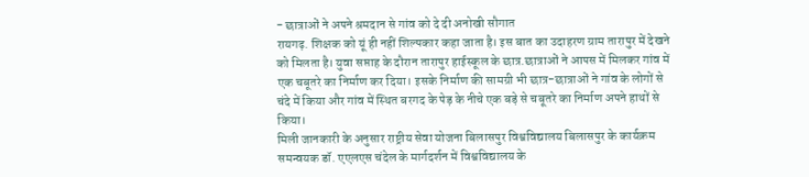- छात्राओं ने अपने श्रमदान से गांव को दे दी अनोखी सौगात
रायगढ़. शिक्षक को यूं ही नहीं शिल्पकार कहा जाता है। इस बात का उदाहरण ग्राम तारापुर में देखने को मिलता है। युवा सप्ताह के दौरान तारापुर हाईस्कूल के छात्र.छात्राओं ने आपस में मिलकर गांव में एक चबूतरे का निर्माण कर दिया। इसके निर्माण की सामग्री भी छात्र-छात्राओं ने गांव के लोगों से चंदे में किया और गांव में स्थित बरगद के पेड़ के नीचे एक बड़े से चबूतरे का निर्माण अपने हाथों से किया।
मिली जानकारी के अनुसार राष्ट्रीय सेवा योजना बिलासपुर विश्वविद्यालय बिलासपुर के कार्यक्रम समन्वयक डॉ. एएलएस चंदेल के मार्गदर्शन में विश्वविद्यालय के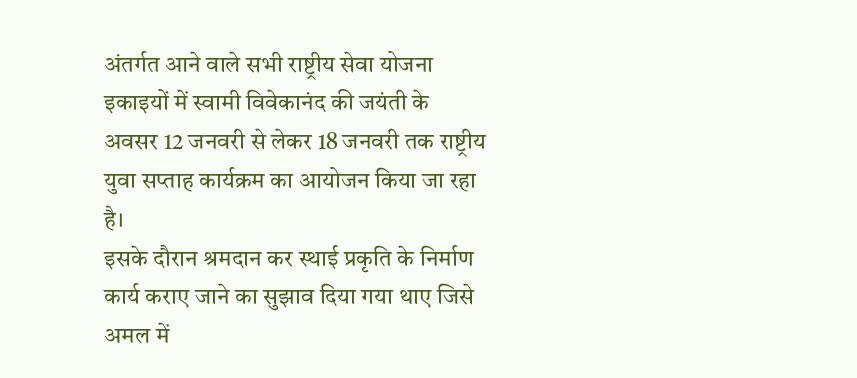अंतर्गत आने वाले सभी राष्ट्रीय सेवा योजना इकाइयों में स्वामी विवेकानंद की जयंती के अवसर 12 जनवरी से लेकर 18 जनवरी तक राष्ट्रीय युवा सप्ताह कार्यक्रम का आयोजन किया जा रहा है।
इसके दौरान श्रमदान कर स्थाई प्रकृति के निर्माण कार्य कराए जाने का सुझाव दिया गया थाए जिसे अमल में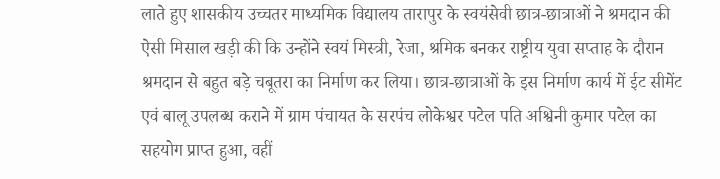लाते हुए शासकीय उच्चतर माध्यमिक विद्यालय तारापुर के स्वयंसेवी छात्र-छात्राओं ने श्रमदान की ऐसी मिसाल खड़ी की कि उन्होंने स्वयं मिस्त्री, रेजा, श्रमिक बनकर राष्ट्रीय युवा सप्ताह के दौरान श्रमदान से बहुत बड़े चबूतरा का निर्माण कर लिया। छात्र-छात्राओं के इस निर्माण कार्य में ईट सीमेंट एवं बालू उपलब्ध कराने में ग्राम पंचायत के सरपंच लोकेश्वर पटेल पति अश्विनी कुमार पटेल का सहयोग प्राप्त हुआ, वहीं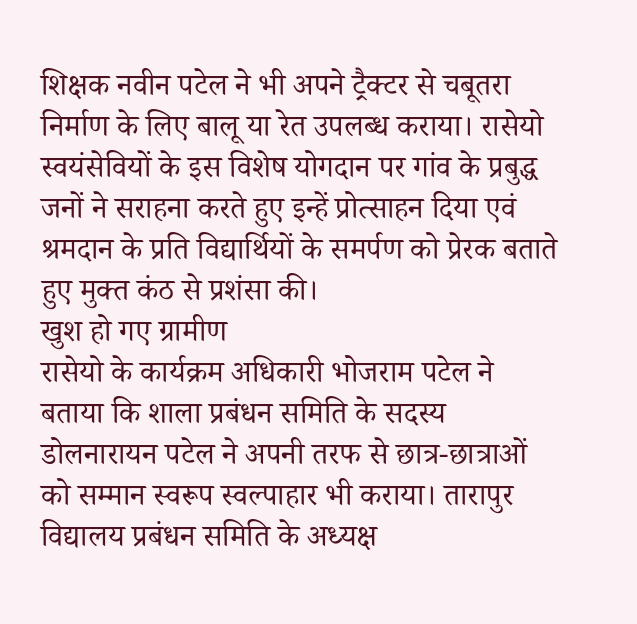शिक्षक नवीन पटेल ने भी अपने ट्रैक्टर से चबूतरा निर्माण के लिए बालू या रेत उपलब्ध कराया। रासेयो स्वयंसेवियों के इस विशेष योगदान पर गांव के प्रबुद्ध जनों ने सराहना करते हुए इन्हें प्रोत्साहन दिया एवं श्रमदान के प्रति विद्यार्थियों के समर्पण को प्रेरक बताते हुए मुक्त कंठ से प्रशंसा की।
खुश हो गए ग्रामीण
रासेयो के कार्यक्रम अधिकारी भोजराम पटेल ने बताया कि शाला प्रबंधन समिति के सदस्य डोलनारायन पटेल ने अपनी तरफ से छात्र-छात्राओं को सम्मान स्वरूप स्वल्पाहार भी कराया। तारापुर विद्यालय प्रबंधन समिति के अध्यक्ष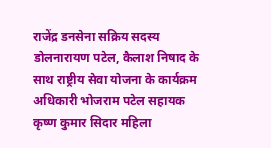राजेंद्र डनसेना सक्रिय सदस्य डोलनारायण पटेल, कैलाश निषाद के साथ राष्ट्रीय सेवा योजना के कार्यक्रम अधिकारी भोजराम पटेल सहायक कृष्ण कुमार सिदार महिला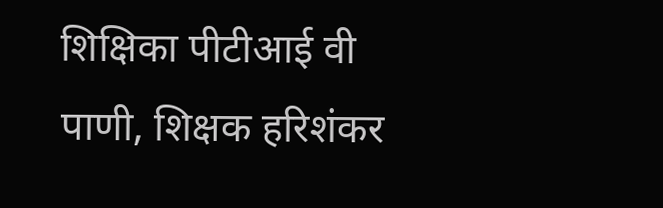शिक्षिका पीटीआई वी पाणी, शिक्षक हरिशंकर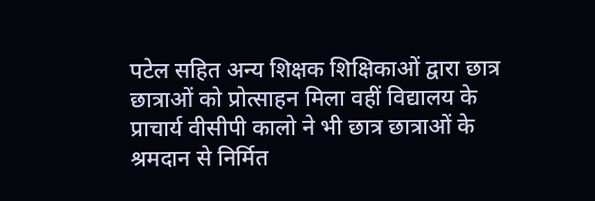पटेल सहित अन्य शिक्षक शिक्षिकाओं द्वारा छात्र छात्राओं को प्रोत्साहन मिला वहीं विद्यालय के प्राचार्य वीसीपी कालो ने भी छात्र छात्राओं के श्रमदान से निर्मित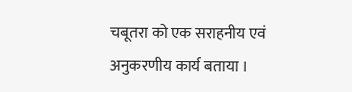चबूतरा को एक सराहनीय एवं अनुकरणीय कार्य बताया ।